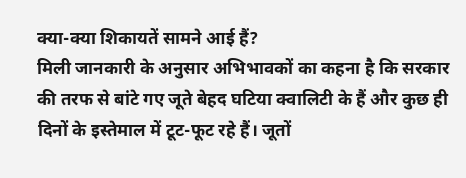क्या-क्या शिकायतें सामने आई हैं?
मिली जानकारी के अनुसार अभिभावकों का कहना है कि सरकार की तरफ से बांटे गए जूते बेहद घटिया क्वालिटी के हैं और कुछ ही दिनों के इस्तेमाल में टूट-फूट रहे हैं। जूतों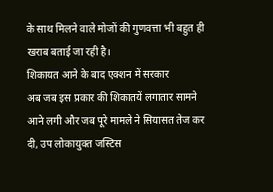के साथ मिलने वाले मोजों की गुणवत्ता भी बहुत ही खराब बताई जा रही है।
शिकायत आने के बाद एक्शन में सरकार
अब जब इस प्रकार की शिकातयें लगातार सामने आने लगी और जब पूरे मामले ने सियासत तेज कर दी, उप लोकायुक्त जस्टिस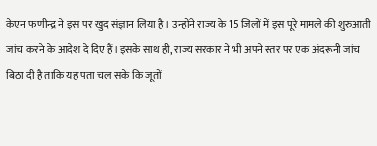केएन फणीन्द्र ने इस पर खुद संज्ञान लिया है। उन्होंने राज्य के 15 जिलों में इस पूरे मामले की शुरुआती जांच करने के आदेश दे दिए हैं।इसके साथ ही, राज्य सरकार ने भी अपने स्तर पर एक अंदरूनी जांच बिठा दी है ताकि यह पता चल सके कि जूतों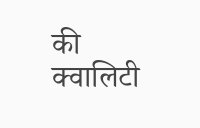की क्वालिटी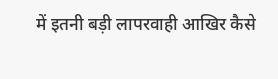में इतनी बड़ी लापरवाही आखिर कैसे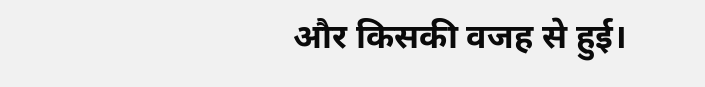और किसकी वजह से हुई।